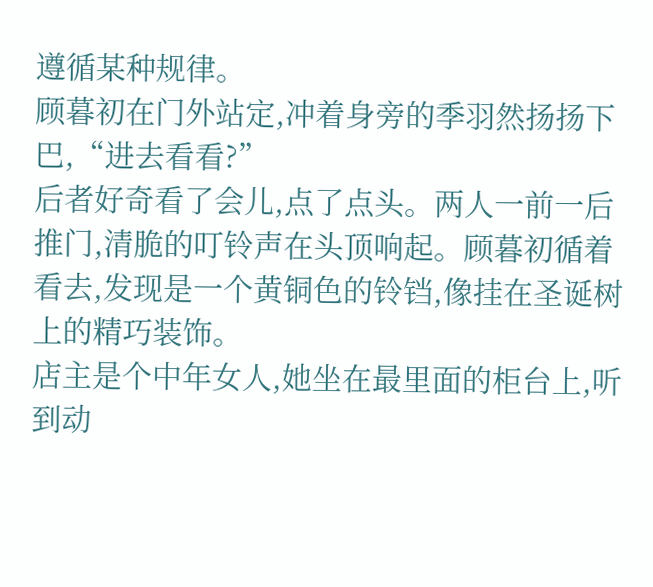遵循某种规律。
顾暮初在门外站定,冲着身旁的季羽然扬扬下巴,“进去看看?”
后者好奇看了会儿,点了点头。两人一前一后推门,清脆的叮铃声在头顶响起。顾暮初循着看去,发现是一个黄铜色的铃铛,像挂在圣诞树上的精巧装饰。
店主是个中年女人,她坐在最里面的柜台上,听到动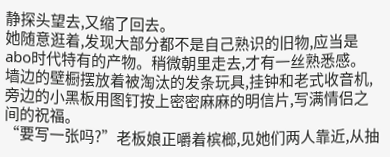静探头望去,又缩了回去。
她随意逛着,发现大部分都不是自己熟识的旧物,应当是abo时代特有的产物。稍微朝里走去,才有一丝熟悉感。
墙边的壁橱摆放着被淘汰的发条玩具,挂钟和老式收音机,旁边的小黑板用图钉按上密密麻麻的明信片,写满情侣之间的祝福。
“要写一张吗?”老板娘正嚼着槟榔,见她们两人靠近,从抽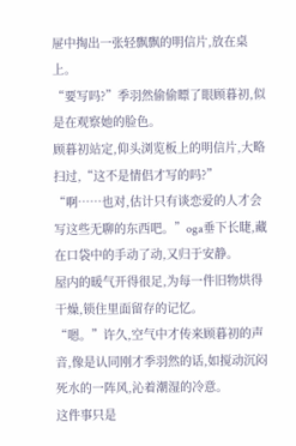屉中掏出一张轻飘飘的明信片,放在桌上。
“要写吗?”季羽然偷偷瞟了眼顾暮初,似是在观察她的脸色。
顾暮初站定,仰头浏览板上的明信片,大略扫过,“这不是情侣才写的吗?”
“啊……也对,估计只有谈恋爱的人才会写这些无聊的东西吧。”oga垂下长睫,藏在口袋中的手动了动,又归于安静。
屋内的暖气开得很足,为每一件旧物烘得干燥,锁住里面留存的记忆。
“嗯。”许久,空气中才传来顾暮初的声音,像是认同刚才季羽然的话,如搅动沉闷死水的一阵风,沁着潮湿的冷意。
这件事只是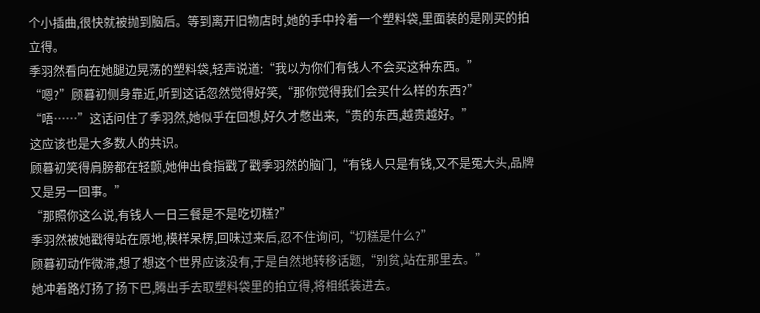个小插曲,很快就被抛到脑后。等到离开旧物店时,她的手中拎着一个塑料袋,里面装的是刚买的拍立得。
季羽然看向在她腿边晃荡的塑料袋,轻声说道:“我以为你们有钱人不会买这种东西。”
“嗯?”顾暮初侧身靠近,听到这话忽然觉得好笑,“那你觉得我们会买什么样的东西?”
“唔……”这话问住了季羽然,她似乎在回想,好久才憋出来,“贵的东西,越贵越好。”
这应该也是大多数人的共识。
顾暮初笑得肩膀都在轻颤,她伸出食指戳了戳季羽然的脑门,“有钱人只是有钱,又不是冤大头,品牌又是另一回事。”
“那照你这么说,有钱人一日三餐是不是吃切糕?”
季羽然被她戳得站在原地,模样呆楞,回味过来后,忍不住询问,“切糕是什么?”
顾暮初动作微滞,想了想这个世界应该没有,于是自然地转移话题,“别贫,站在那里去。”
她冲着路灯扬了扬下巴,腾出手去取塑料袋里的拍立得,将相纸装进去。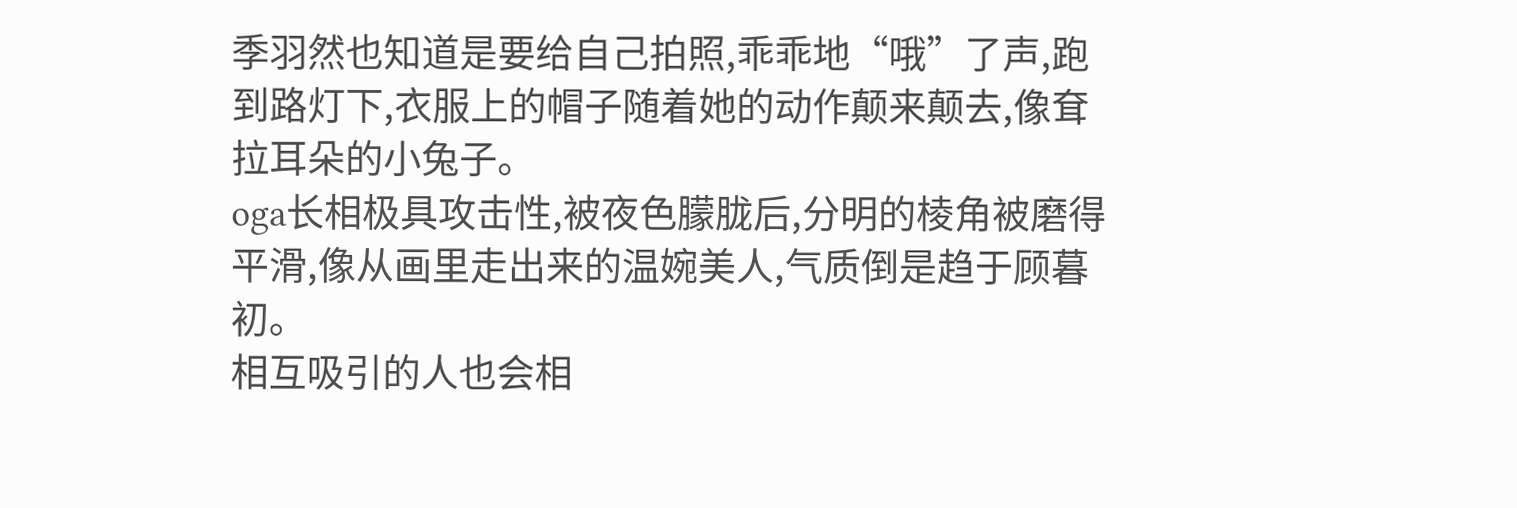季羽然也知道是要给自己拍照,乖乖地“哦”了声,跑到路灯下,衣服上的帽子随着她的动作颠来颠去,像耷拉耳朵的小兔子。
oga长相极具攻击性,被夜色朦胧后,分明的棱角被磨得平滑,像从画里走出来的温婉美人,气质倒是趋于顾暮初。
相互吸引的人也会相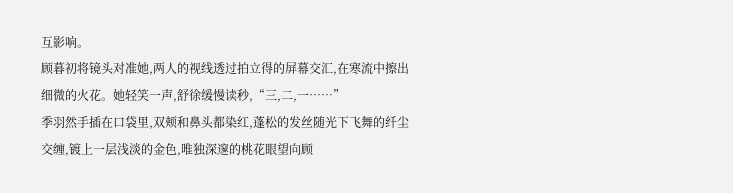互影响。
顾暮初将镜头对准她,两人的视线透过拍立得的屏幕交汇,在寒流中擦出细微的火花。她轻笑一声,舒徐缓慢读秒,“三,二,一……”
季羽然手插在口袋里,双颊和鼻头都染红,蓬松的发丝随光下飞舞的纤尘交缠,镀上一层浅淡的金色,唯独深邃的桃花眼望向顾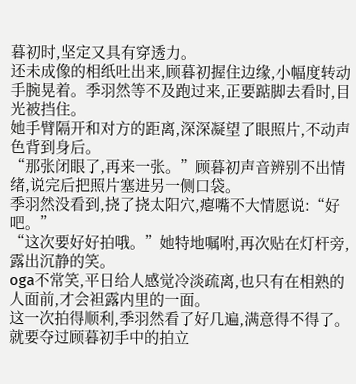暮初时,坚定又具有穿透力。
还未成像的相纸吐出来,顾暮初握住边缘,小幅度转动手腕晃着。季羽然等不及跑过来,正要踮脚去看时,目光被挡住。
她手臂隔开和对方的距离,深深凝望了眼照片,不动声色背到身后。
“那张闭眼了,再来一张。”顾暮初声音辨别不出情绪,说完后把照片塞进另一侧口袋。
季羽然没看到,挠了挠太阳穴,瘪嘴不大情愿说:“好吧。”
“这次要好好拍哦。”她特地嘱咐,再次贴在灯杆旁,露出沉静的笑。
oga不常笑,平日给人感觉冷淡疏离,也只有在相熟的人面前,才会袒露内里的一面。
这一次拍得顺利,季羽然看了好几遍,满意得不得了。就要夺过顾暮初手中的拍立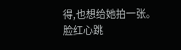得,也想给她拍一张。
脸红心跳